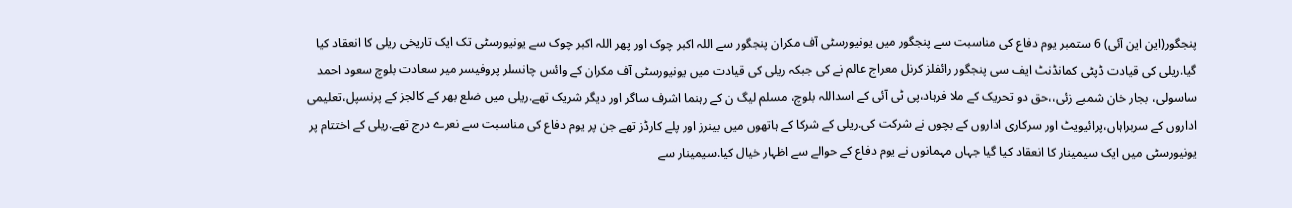پنجگور(این این آئی) 6 ستمبر یوم دفاع کی مناسبت سے پنجگور میں یونیورسٹی آف مکران پنجگور سے اللہ اکبر چوک اور پھر اللہ اکبر چوک سے یونیورسٹی تک ایک تاریخی ریلی کا انعقاد کیا گیا.ریلی کی قیادت ڈپٹی کمانڈنٹ ایف سی پنجگور رائفلز کرنل معراج عالم نے کی جبکہ ریلی کی قیادت میں یونیورسٹی آف مکران کے وائس چانسلر پروفیسر میر سعادت بلوچ سعود احمد ساسولی، بجار خان شمبے زئی،،حق دو تحریک کے ملا فرہاد،پی ٹی آئی کے اسداللہ بلوچ، مسلم لیگ ن کے رہنما اشرف ساگر اور دیگر شریک تھے.ریلی میں ضلع بھر کے کالجز کے پرنسپل،تعلیمی اداروں کے سربراہاں،پرائیویٹ اور سرکاری اداروں کے بچوں نے شرکت کی.ریلی کے شرکا کے ہاتھوں میں بینرز اور پلے کارڈز تھے جن پر یوم دفاع کی مناسبت سے نعرے درج تھے.ریلی کے اختتام پر یونیورسٹی میں ایک سیمینار کا انعقاد کیا گیا جہاں مہمانوں نے یوم دفاع کے حوالے سے اظہار خیال کیا.سیمینار سے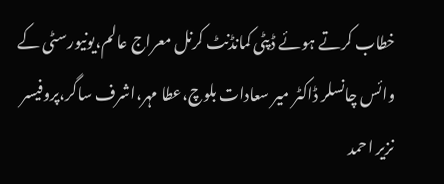خطاب کرتے ہوئے ڈپٹی کمانڈنٹ کرنل معراج عالم،یونیورسٹی کے وائس چانسلر ڈاکٹر میر سعادات بلوچ،عطا مہر،اشرف ساگر،پروفیسر نزیر احمد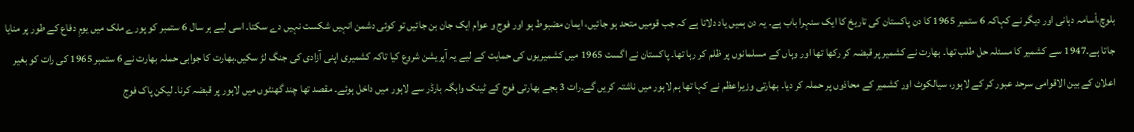بلوچ،اْسامہ دہانی اور دیگر نے کہاکہ 6 ستمبر 1965 کا دن پاکستان کی تاریخ کا ایک سنہرا باب ہے۔ یہ دن ہمیں یاد دلاتا ہے کہ جب قومیں متحد ہو جائیں، ایمان مضبوط ہو اور فوج و عوام ایک جان بن جائیں تو کوئی دشمن انہیں شکست نہیں دے سکتا۔ اسی لیے ہر سال 6 ستمبر کو پورے ملک میں یومِ دفاع کے طور پر منایا جاتا ہے۔1947 سے کشمیر کا مسئلہ حل طلب تھا۔ بھارت نے کشمیر پر قبضہ کر رکھا تھا اور وہاں کے مسلمانوں پر ظلم کر رہا تھا۔ پاکستان نے اگست 1965 میں کشمیریوں کی حمایت کے لیے یہ آپریشن شروع کیا تاکہ کشمیری اپنی آزادی کی جنگ لڑ سکیں.بھارت کا جوابی حملہ بھارت نے 6 ستمبر 1965 کی رات کو بغیر اعلان کے بین الاقوامی سرحد عبور کر کے لاہور، سیالکوٹ اور کشمیر کے محاذوں پر حملہ کر دیا۔ بھارتی وزیراعظم نے کہا تھا ہم لاہور میں ناشتہ کریں گے.رات 3 بجے بھارتی فوج کے ٹینک واہگہ بارڈر سے لاہور میں داخل ہوئے۔ مقصد تھا چند گھنٹوں میں لاہور پر قبضہ کرنا۔ لیکن پاک فوج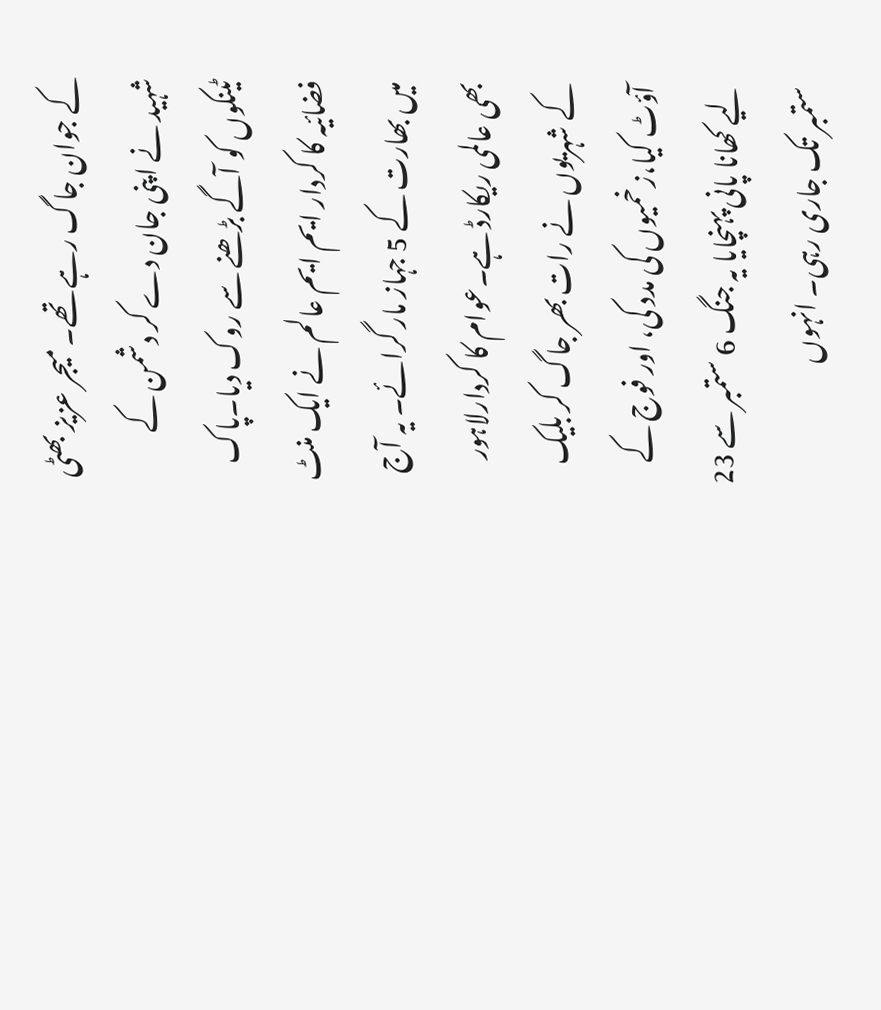کے جوان جاگ رہے تھے۔ میجر عزیز بھٹی شہید نے اپنی جان دے کر دشمن کے ٹینکوں کو آگے بڑھنے سے روک دیا۔پاک فضائیہ کا کردار ایم ایم عالم نے ایک منٹ میں بھارت کے 5 جہاز مار گرائے۔ یہ آج بھی عالمی ریکارڈ ہے۔عوام کا کردارلاہور کے شہریوں نے رات بھر جاگ کر بلیک آؤٹ کیا،زخمیوں کی مدد کی، اور فوج کے لیے کھانا پانی پہنچایا یہ جنگ 6 ستمبر سے 23 ستمبر تک جاری رہی۔ انہوں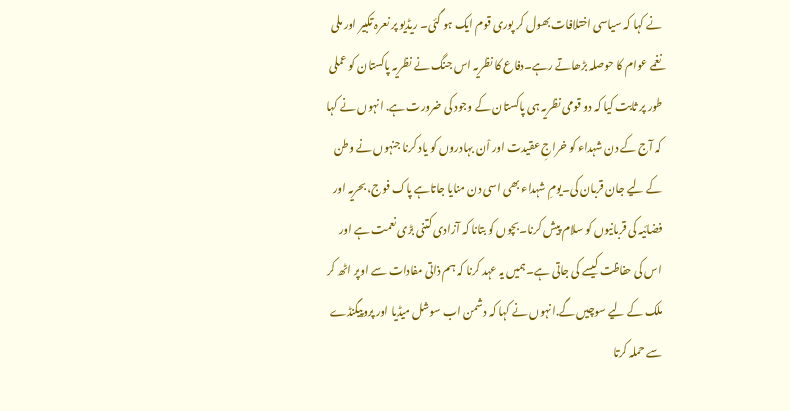نے کہا کہ سیاسی اختلافات بھول کر پوری قوم ایک ہو گئی۔ ریڈیو پر نعرہ تکبیر اور ملی نغمے عوام کا حوصلہ بڑھاتے رہے۔دفاع کا نظریہ اس جنگ نے نظریہ پاکستان کو عملی طور پر ثابت کیا کہ دو قومی نظریہ ہی پاکستان کے وجود کی ضرورت ہے. انہوں نے کہا کہ آج کے دن شہداء کو خراجِ عقیدت اور اْن بہادروں کو یاد کرنا جنہوں نے وطن کے لیے جان قربان کی۔یومِ شہداء بھی اسی دن منایا جاتاہے پاک فوج، بحریہ اور فضائیہ کی قربانیوں کو سلام پیش کرنا۔بچوں کو بتانا کہ آزادی کتنی بڑی نعمت ہے اور اس کی حفاظت کیسے کی جاتی ہے۔ہمیں یہ عہد کرنا کہ ہم ذاتی مفادات سے اوپر اٹھ کر ملک کے لیے سوچیں گے.انہوں نے کہا کہ دشمن اب سوشل میڈیا اور پروپیگنڈے سے حملہ کرتا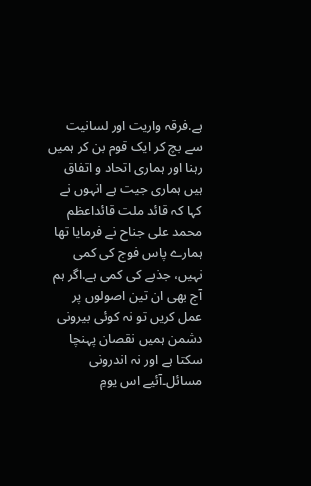ہے.فرقہ واریت اور لسانیت سے بچ کر ایک قوم بن کر ہمیں رہنا اور ہماری اتحاد و اتفاق ہیں ہماری جیت ہے انہوں نے کہا کہ قائد ملت قائداعظم محمد علی جناح نے فرمایا تھا ہمارے پاس فوج کی کمی نہیں، جذبے کی کمی ہے.اگر ہم آج بھی ان تین اصولوں پر عمل کریں تو نہ کوئی بیرونی دشمن ہمیں نقصان پہنچا سکتا ہے اور نہ اندرونی مسائل۔آئیے اس یومِ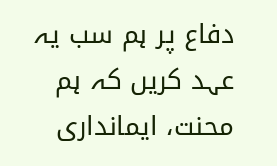دفاع پر ہم سب یہ عہد کریں کہ ہم محنت، ایمانداری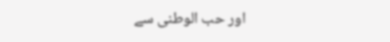اور حب الوطنی سے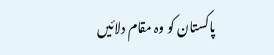پاکستان کو وہ مقام دلائیں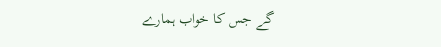گے جس کا خواب ہمارے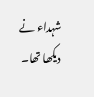شہداء نے دیکھا تھا۔